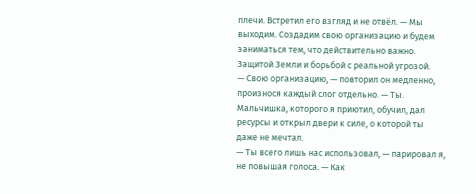плечи. Встретил его взгляд и не отвёл. — Мы выходим. Создадим свою организацию и будем заниматься тем, что действительно важно. Защитой Земли и борьбой с реальной угрозой.
— Свою организацию, — повторил он медленно, произнося каждый слог отдельно. — Ты. Мальчишка, которого я приютил, обучил, дал ресурсы и открыл двери к силе, о которой ты даже не мечтал.
— Ты всего лишь нас использовал, — парировал я, не повышая голоса. — Как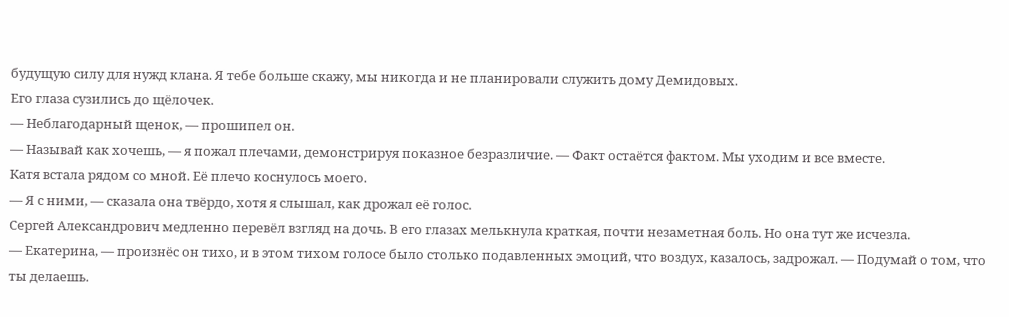будущую силу для нужд клана. Я тебе больше скажу, мы никогда и не планировали служить дому Демидовых.
Его глаза сузились до щёлочек.
— Неблагодарный щенок, — прошипел он.
— Называй как хочешь, — я пожал плечами, демонстрируя показное безразличие. — Факт остаётся фактом. Мы уходим и все вместе.
Катя встала рядом со мной. Её плечо коснулось моего.
— Я с ними, — сказала она твёрдо, хотя я слышал, как дрожал её голос.
Сергей Александрович медленно перевёл взгляд на дочь. В его глазах мелькнула краткая, почти незаметная боль. Но она тут же исчезла.
— Екатерина, — произнёс он тихо, и в этом тихом голосе было столько подавленных эмоций, что воздух, казалось, задрожал. — Подумай о том, что ты делаешь.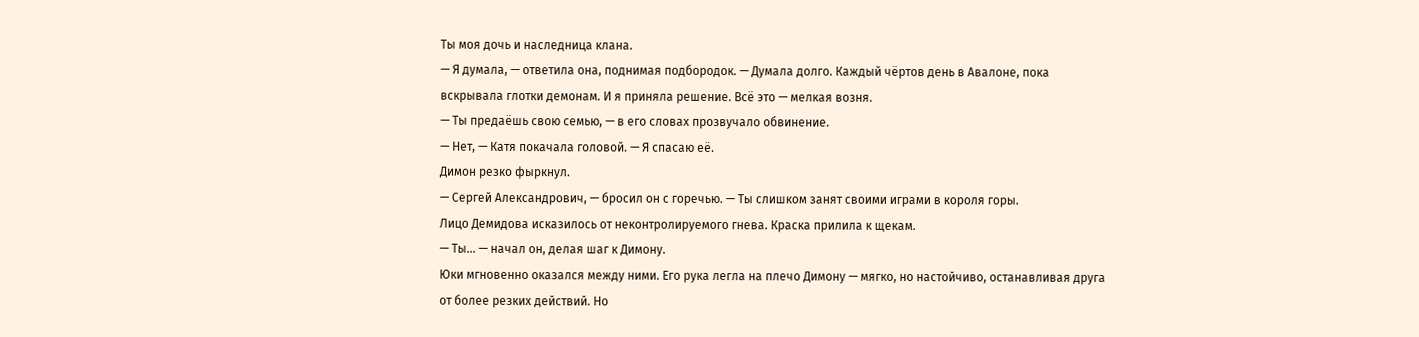Ты моя дочь и наследница клана.
— Я думала, — ответила она, поднимая подбородок. — Думала долго. Каждый чёртов день в Авалоне, пока вскрывала глотки демонам. И я приняла решение. Всё это — мелкая возня.
— Ты предаёшь свою семью, — в его словах прозвучало обвинение.
— Нет, — Катя покачала головой. — Я спасаю её.
Димон резко фыркнул.
— Сергей Александрович, — бросил он с горечью. — Ты слишком занят своими играми в короля горы.
Лицо Демидова исказилось от неконтролируемого гнева. Краска прилила к щекам.
— Ты… — начал он, делая шаг к Димону.
Юки мгновенно оказался между ними. Его рука легла на плечо Димону — мягко, но настойчиво, останавливая друга от более резких действий. Но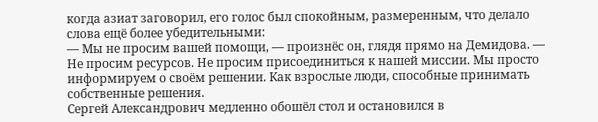когда азиат заговорил, его голос был спокойным, размеренным, что делало слова ещё более убедительными:
— Мы не просим вашей помощи, — произнёс он, глядя прямо на Демидова. — Не просим ресурсов. Не просим присоединиться к нашей миссии. Мы просто информируем о своём решении. Как взрослые люди, способные принимать собственные решения.
Сергей Александрович медленно обошёл стол и остановился в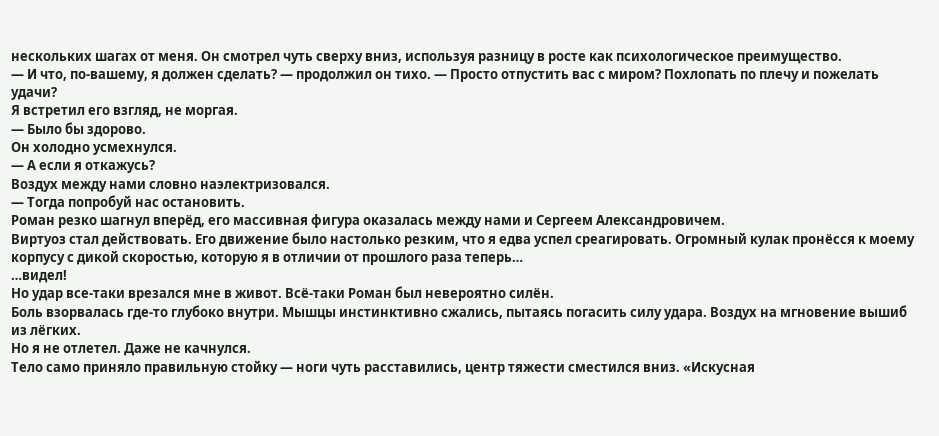нескольких шагах от меня. Он смотрел чуть сверху вниз, используя разницу в росте как психологическое преимущество.
— И что, по-вашему, я должен сделать? — продолжил он тихо. — Просто отпустить вас с миром? Похлопать по плечу и пожелать удачи?
Я встретил его взгляд, не моргая.
— Было бы здорово.
Он холодно усмехнулся.
— А если я откажусь?
Воздух между нами словно наэлектризовался.
— Тогда попробуй нас остановить.
Роман резко шагнул вперёд, его массивная фигура оказалась между нами и Сергеем Александровичем.
Виртуоз стал действовать. Его движение было настолько резким, что я едва успел среагировать. Огромный кулак пронёсся к моему корпусу с дикой скоростью, которую я в отличии от прошлого раза теперь…
…видел!
Но удар все-таки врезался мне в живот. Всё-таки Роман был невероятно силён.
Боль взорвалась где-то глубоко внутри. Мышцы инстинктивно сжались, пытаясь погасить силу удара. Воздух на мгновение вышиб из лёгких.
Но я не отлетел. Даже не качнулся.
Тело само приняло правильную стойку — ноги чуть расставились, центр тяжести сместился вниз. «Искусная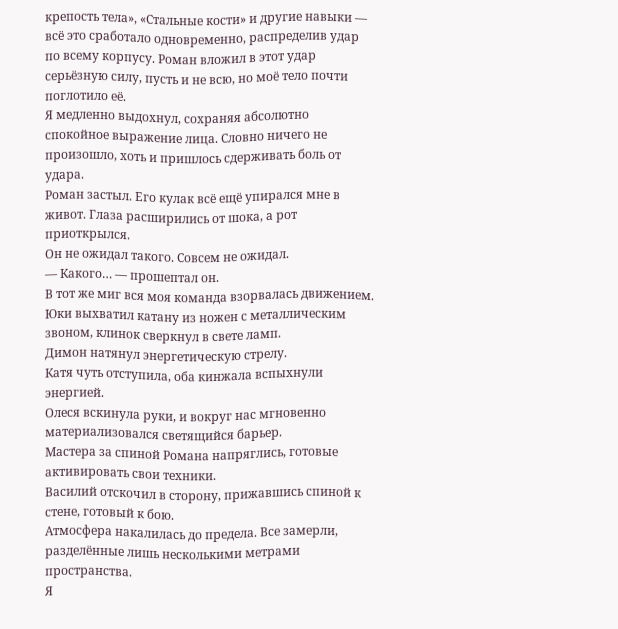крепость тела», «Стальные кости» и другие навыки — всё это сработало одновременно, распределив удар по всему корпусу. Роман вложил в этот удар серьёзную силу, пусть и не всю, но моё тело почти поглотило её.
Я медленно выдохнул, сохраняя абсолютно спокойное выражение лица. Словно ничего не произошло, хоть и пришлось сдерживать боль от удара.
Роман застыл. Его кулак всё ещё упирался мне в живот. Глаза расширились от шока, а рот приоткрылся.
Он не ожидал такого. Совсем не ожидал.
— Какого… — прошептал он.
В тот же миг вся моя команда взорвалась движением.
Юки выхватил катану из ножен с металлическим звоном, клинок сверкнул в свете ламп.
Димон натянул энергетическую стрелу.
Катя чуть отступила, оба кинжала вспыхнули энергией.
Олеся вскинула руки, и вокруг нас мгновенно материализовался светящийся барьер.
Мастера за спиной Романа напряглись, готовые активировать свои техники.
Василий отскочил в сторону, прижавшись спиной к стене, готовый к бою.
Атмосфера накалилась до предела. Все замерли, разделённые лишь несколькими метрами пространства.
Я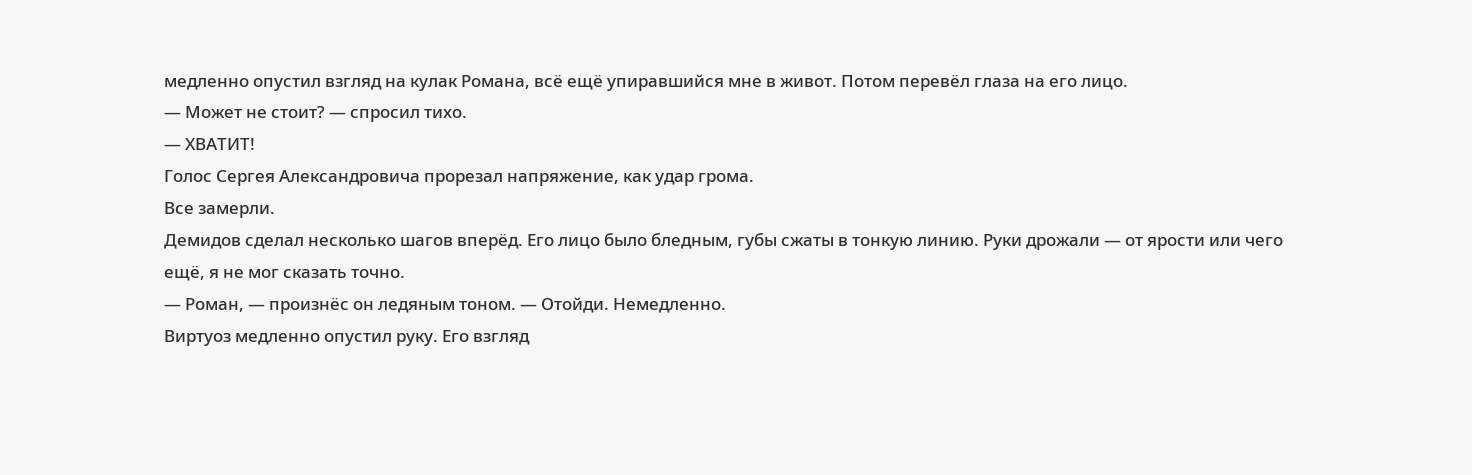медленно опустил взгляд на кулак Романа, всё ещё упиравшийся мне в живот. Потом перевёл глаза на его лицо.
— Может не стоит? — спросил тихо.
— ХВАТИТ!
Голос Сергея Александровича прорезал напряжение, как удар грома.
Все замерли.
Демидов сделал несколько шагов вперёд. Его лицо было бледным, губы сжаты в тонкую линию. Руки дрожали — от ярости или чего ещё, я не мог сказать точно.
— Роман, — произнёс он ледяным тоном. — Отойди. Немедленно.
Виртуоз медленно опустил руку. Его взгляд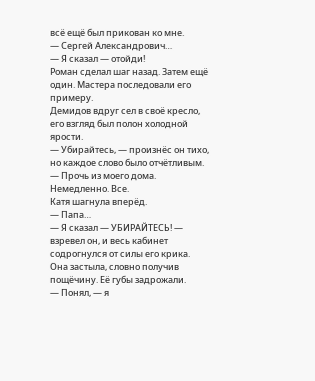всё ещё был прикован ко мне.
— Сергей Александрович…
— Я сказал — отойди!
Роман сделал шаг назад. Затем ещё один. Мастера последовали его примеру.
Демидов вдруг сел в своё кресло, его взгляд был полон холодной ярости.
— Убирайтесь, — произнёс он тихо, но каждое слово было отчётливым. — Прочь из моего дома. Немедленно. Все.
Катя шагнула вперёд.
— Папа…
— Я сказал — УБИРАЙТЕСЬ! — взревел он, и весь кабинет содрогнулся от силы его крика.
Она застыла, словно получив пощёчину. Её губы задрожали.
— Понял, — я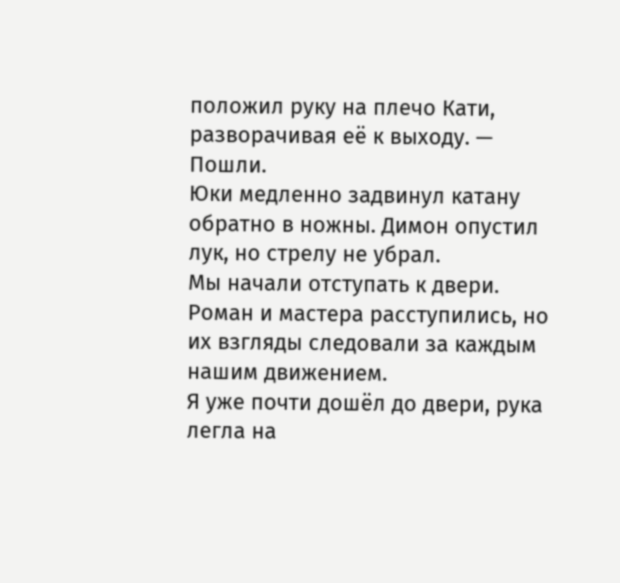положил руку на плечо Кати, разворачивая её к выходу. — Пошли.
Юки медленно задвинул катану обратно в ножны. Димон опустил лук, но стрелу не убрал.
Мы начали отступать к двери. Роман и мастера расступились, но их взгляды следовали за каждым нашим движением.
Я уже почти дошёл до двери, рука легла на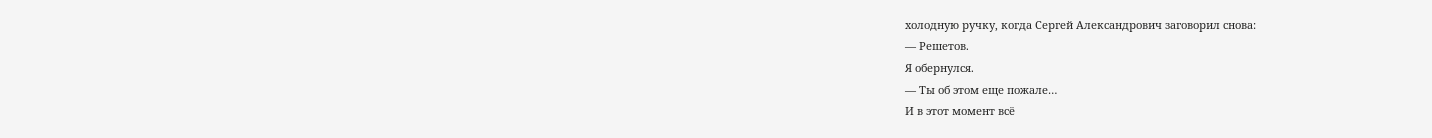холодную ручку, когда Сергей Александрович заговорил снова:
— Решетов.
Я обернулся.
— Ты об этом еще пожале…
И в этот момент всё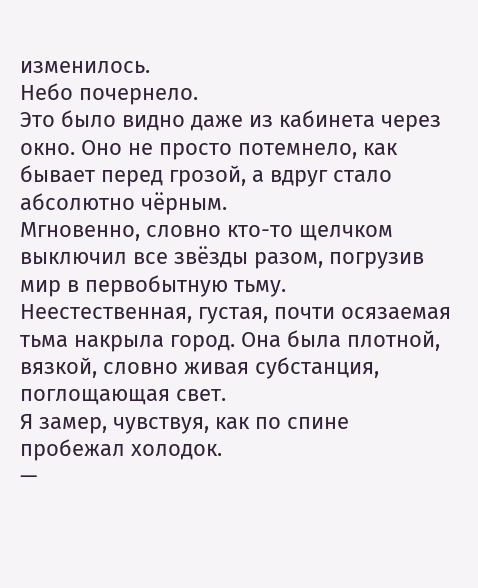изменилось.
Небо почернело.
Это было видно даже из кабинета через окно. Оно не просто потемнело, как бывает перед грозой, а вдруг стало абсолютно чёрным.
Мгновенно, словно кто-то щелчком выключил все звёзды разом, погрузив мир в первобытную тьму.
Неестественная, густая, почти осязаемая тьма накрыла город. Она была плотной, вязкой, словно живая субстанция, поглощающая свет.
Я замер, чувствуя, как по спине пробежал холодок.
—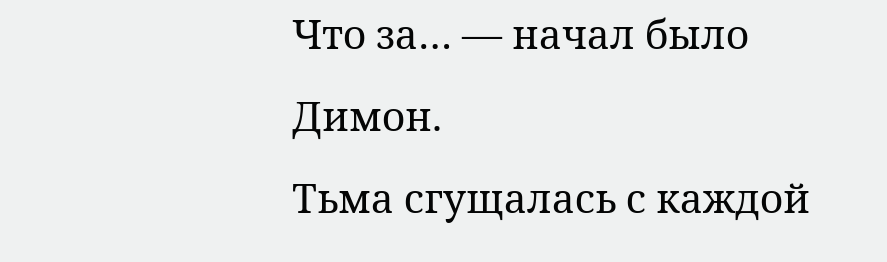Что за… — начал было Димон.
Тьма сгущалась с каждой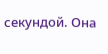секундой. Она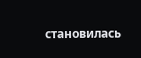становилась